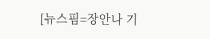[뉴스핌=장안나 기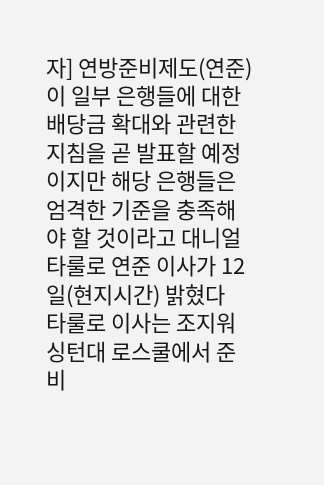자] 연방준비제도(연준)이 일부 은행들에 대한 배당금 확대와 관련한 지침을 곧 발표할 예정이지만 해당 은행들은 엄격한 기준을 충족해야 할 것이라고 대니얼 타룰로 연준 이사가 12일(현지시간) 밝혔다
타룰로 이사는 조지워싱턴대 로스쿨에서 준비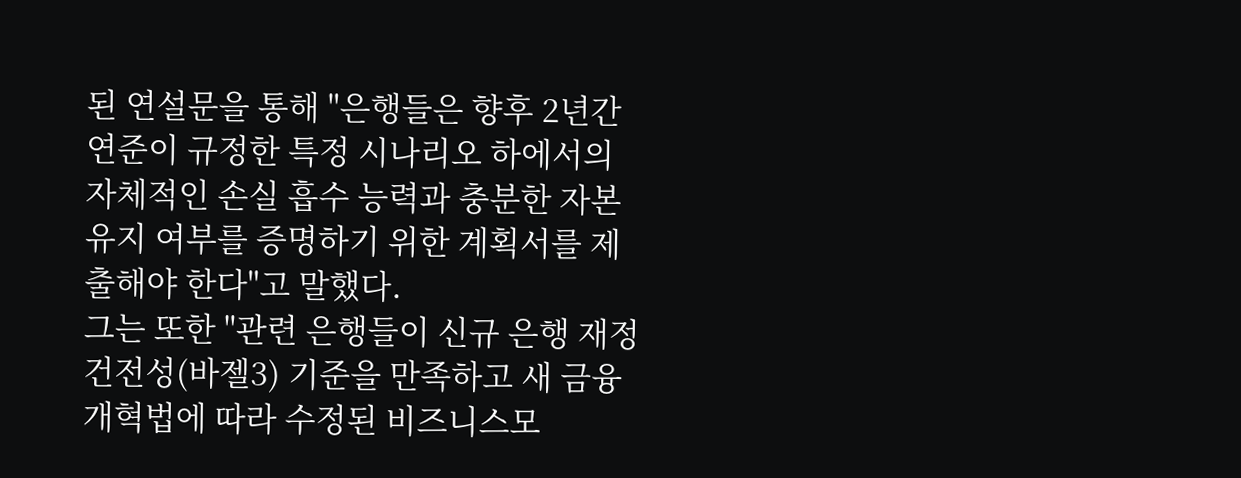된 연설문을 통해 "은행들은 향후 2년간 연준이 규정한 특정 시나리오 하에서의 자체적인 손실 흡수 능력과 충분한 자본 유지 여부를 증명하기 위한 계획서를 제출해야 한다"고 말했다.
그는 또한 "관련 은행들이 신규 은행 재정건전성(바젤3) 기준을 만족하고 새 금융개혁법에 따라 수정된 비즈니스모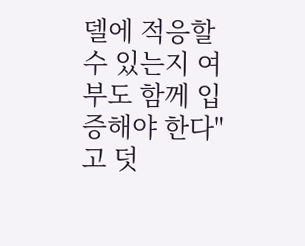델에 적응할 수 있는지 여부도 함께 입증해야 한다"고 덧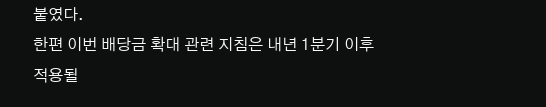붙였다.
한편 이번 배당금 확대 관련 지침은 내년 1분기 이후 적용될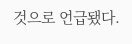것으로 언급됐다.